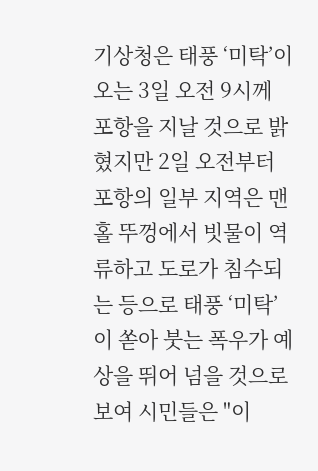기상청은 태풍 ‘미탁’이 오는 3일 오전 9시께 포항을 지날 것으로 밝혔지만 2일 오전부터 포항의 일부 지역은 맨홀 뚜껑에서 빗물이 역류하고 도로가 침수되는 등으로 태풍 ‘미탁’이 쏟아 붓는 폭우가 예상을 뛰어 넘을 것으로 보여 시민들은 "이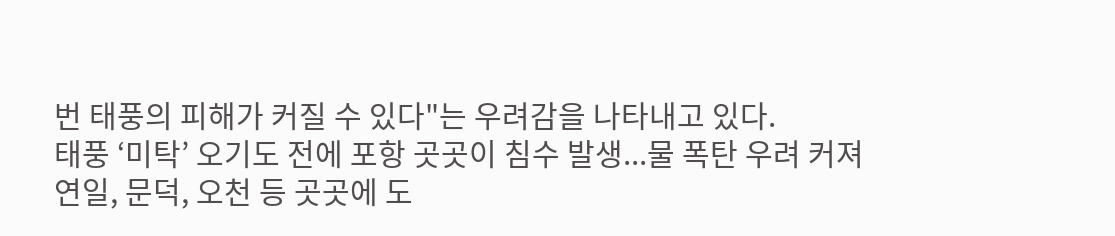번 태풍의 피해가 커질 수 있다"는 우려감을 나타내고 있다.
태풍 ‘미탁’ 오기도 전에 포항 곳곳이 침수 발생...물 폭탄 우려 커져
연일, 문덕, 오천 등 곳곳에 도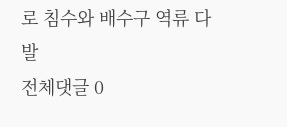로 침수와 배수구 역류 다발
전체댓글 0